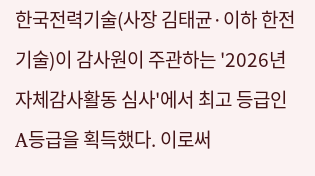한국전력기술(사장 김태균·이하 한전기술)이 감사원이 주관하는 '2026년 자체감사활동 심사'에서 최고 등급인 A등급을 획득했다. 이로써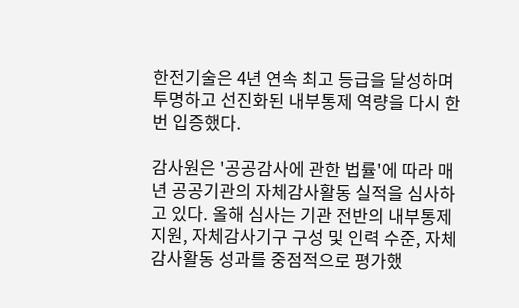한전기술은 4년 연속 최고 등급을 달성하며 투명하고 선진화된 내부통제 역량을 다시 한 번 입증했다.

감사원은 '공공감사에 관한 법률'에 따라 매년 공공기관의 자체감사활동 실적을 심사하고 있다. 올해 심사는 기관 전반의 내부통제 지원, 자체감사기구 구성 및 인력 수준, 자체감사활동 성과를 중점적으로 평가했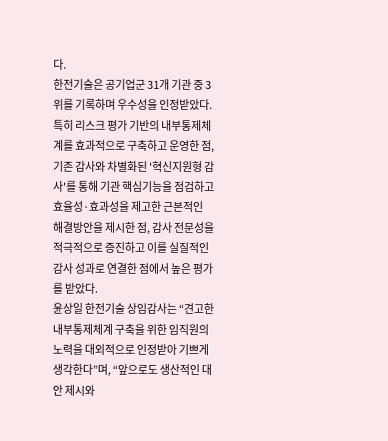다.
한전기술은 공기업군 31개 기관 중 3위를 기록하며 우수성을 인정받았다. 특히 리스크 평가 기반의 내부통제체계를 효과적으로 구축하고 운영한 점, 기존 감사와 차별화된 '혁신지원형 감사'를 통해 기관 핵심기능을 점검하고 효율성·효과성을 제고한 근본적인 해결방안을 제시한 점, 감사 전문성을 적극적으로 증진하고 이를 실질적인 감사 성과로 연결한 점에서 높은 평가를 받았다.
윤상일 한전기술 상임감사는 “견고한 내부통제체계 구축을 위한 임직원의 노력을 대외적으로 인정받아 기쁘게 생각한다”며, “앞으로도 생산적인 대안 제시와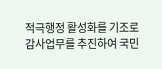적극행정 활성화를 기조로 감사업무를 추진하여 국민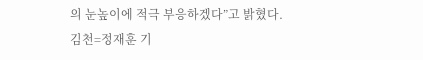의 눈높이에 적극 부응하겠다”고 밝혔다.
김천=정재훈 기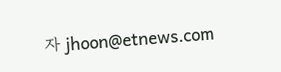자 jhoon@etnews.com